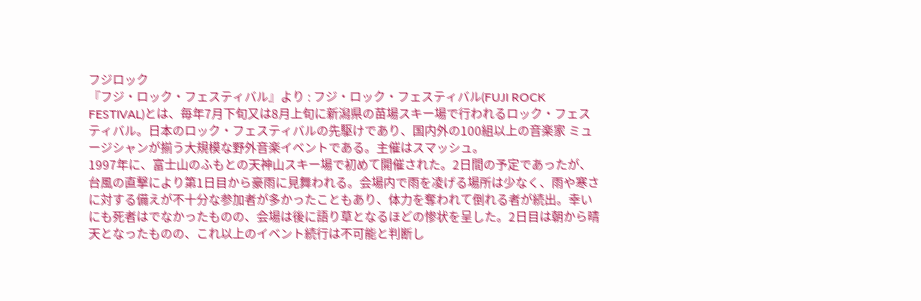フジロック
『フジ・ロック・フェスティバル』より : フジ・ロック・フェスティバル(FUJI ROCK FESTIVAL)とは、毎年7月下旬又は8月上旬に新潟県の苗場スキー場で行われるロック・フェスティバル。日本のロック・フェスティバルの先駆けであり、国内外の100組以上の音楽家 ミュージシャンが揃う大規模な野外音楽イベントである。主催はスマッシュ。
1997年に、富士山のふもとの天神山スキー場で初めて開催された。2日間の予定であったが、台風の直撃により第1日目から豪雨に見舞われる。会場内で雨を凌げる場所は少なく、雨や寒さに対する備えが不十分な参加者が多かったこともあり、体力を奪われて倒れる者が続出。幸いにも死者はでなかったものの、会場は後に語り草となるほどの惨状を呈した。2日目は朝から晴天となったものの、これ以上のイベント続行は不可能と判断し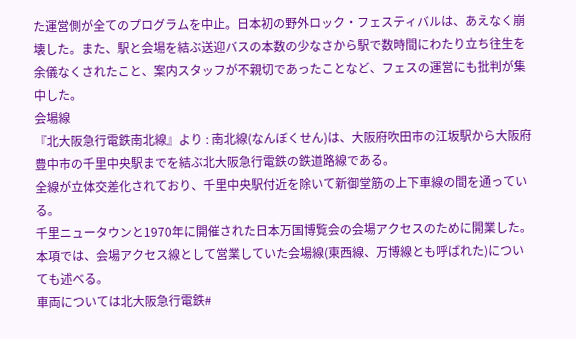た運営側が全てのプログラムを中止。日本初の野外ロック・フェスティバルは、あえなく崩壊した。また、駅と会場を結ぶ送迎バスの本数の少なさから駅で数時間にわたり立ち往生を余儀なくされたこと、案内スタッフが不親切であったことなど、フェスの運営にも批判が集中した。
会場線
『北大阪急行電鉄南北線』より : 南北線(なんぼくせん)は、大阪府吹田市の江坂駅から大阪府豊中市の千里中央駅までを結ぶ北大阪急行電鉄の鉄道路線である。
全線が立体交差化されており、千里中央駅付近を除いて新御堂筋の上下車線の間を通っている。
千里ニュータウンと1970年に開催された日本万国博覧会の会場アクセスのために開業した。
本項では、会場アクセス線として営業していた会場線(東西線、万博線とも呼ばれた)についても述べる。
車両については北大阪急行電鉄#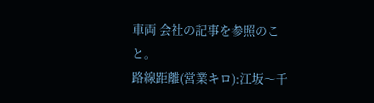車両 会社の記事を参照のこと。
路線距離(営業キロ):江坂〜千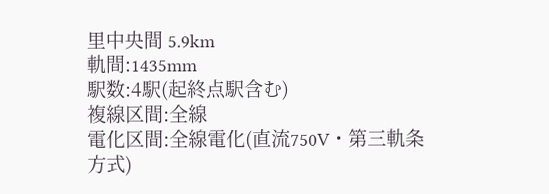里中央間 5.9km
軌間:1435mm
駅数:4駅(起終点駅含む)
複線区間:全線
電化区間:全線電化(直流750V・第三軌条方式)